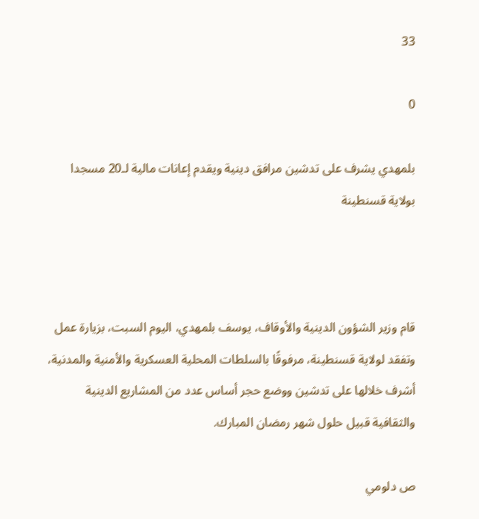33

0

بلمهدي يشرف على تدشين مرافق دينية ويقدم إعانات مالية لـ20 مسجدا بولاية قسنطينة



قام وزير الشؤون الدينية والأوقاف، يوسف بلمهدي، اليوم السبت، بزيارة عمل وتفقد لولاية قسنطينة، مرفوقًا بالسلطات المحلية العسكرية والأمنية والمدنية، أشرف خلالها على تدشين ووضع حجر أساس عدد من المشاريع الدينية والثقافية قبيل حلول شهر رمضان المبارك.

ص دلومي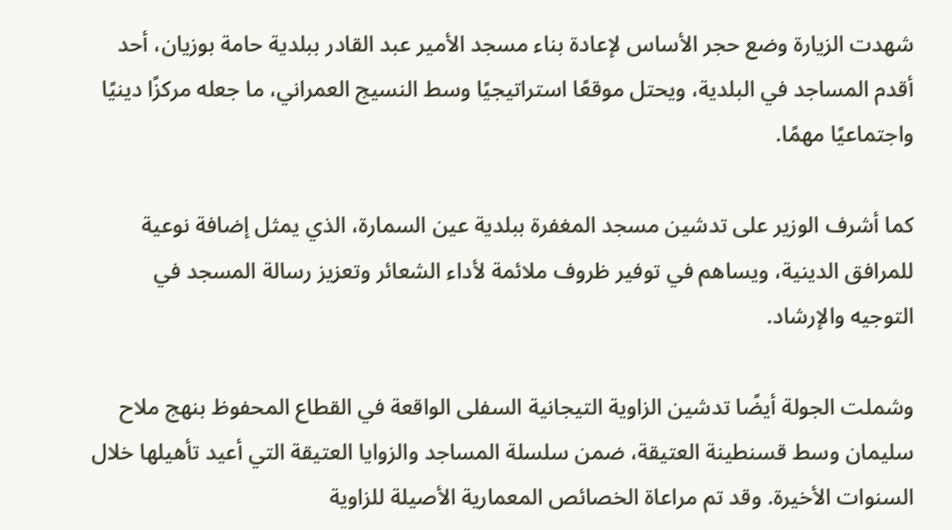شهدت الزيارة وضع حجر الأساس لإعادة بناء مسجد الأمير عبد القادر ببلدية حامة بوزيان، أحد أقدم المساجد في البلدية، ويحتل موقعًا استراتيجيًا وسط النسيج العمراني، ما جعله مركزًا دينيًا واجتماعيًا مهمًا.

كما أشرف الوزير على تدشين مسجد المغفرة ببلدية عين السمارة، الذي يمثل إضافة نوعية للمرافق الدينية، ويساهم في توفير ظروف ملائمة لأداء الشعائر وتعزيز رسالة المسجد في التوجيه والإرشاد.

وشملت الجولة أيضًا تدشين الزاوية التيجانية السفلى الواقعة في القطاع المحفوظ بنهج ملاح سليمان وسط قسنطينة العتيقة، ضمن سلسلة المساجد والزوايا العتيقة التي أعيد تأهيلها خلال السنوات الأخيرة. وقد تم مراعاة الخصائص المعمارية الأصيلة للزاوية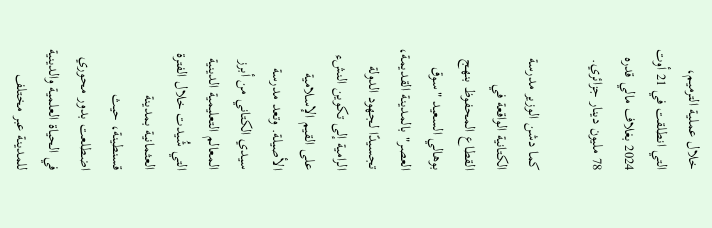خلال عملية الترميم، التي انطلقت في 21 أوت 2024 بغلاف مالي قدره 78 مليون دينار جزائري.

كما دشن الوزير مدرسة الكتانية الواقعة في القطاع المحفوظ بنهج بوهالي السعيد "سوق العصر" بالمدينة القديمة، تجسيدًا لجهود الدولة الرامية إلى تكوين النشء على القيم الإسلامية الأصيلة. وتعد مدرسة سيدي الكتاني من أبرز المعالم التعليمية الدينية التي شُيدت خلال الفترة العثمانية بمدينة قسنطينة، حيث اضطلعت بدور محوري في الحياة العلمية والدينية للمدينة عبر مختلف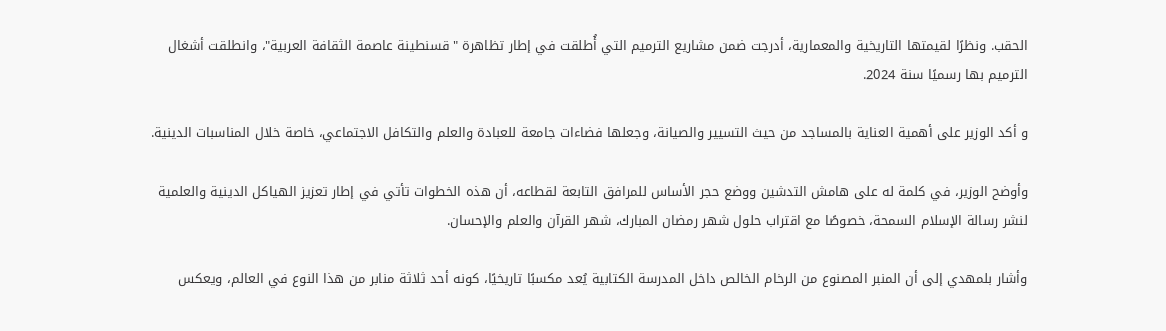الحقب. ونظرًا لقيمتها التاريخية والمعمارية، أدرجت ضمن مشاريع الترميم التي أُطلقت في إطار تظاهرة "قسنطينة عاصمة الثقافة العربية"، وانطلقت أشغال الترميم بها رسميًا سنة 2024.

و أكد الوزير على أهمية العناية بالمساجد من حيث التسيير والصيانة، وجعلها فضاءات جامعة للعبادة والعلم والتكافل الاجتماعي، خاصة خلال المناسبات الدينية.

وأوضح الوزير، في كلمة له على هامش التدشين ووضع حجر الأساس للمرافق التابعة لقطاعه، أن هذه الخطوات تأتي في إطار تعزيز الهياكل الدينية والعلمية لنشر رسالة الإسلام السمحة، خصوصًا مع اقتراب حلول شهر رمضان المبارك، شهر القرآن والعلم والإحسان.

وأشار بلمهدي إلى أن المنبر المصنوع من الرخام الخالص داخل المدرسة الكتابية يُعد مكسبًا تاريخيًا، كونه أحد ثلاثة منابر من هذا النوع في العالم، ويعكس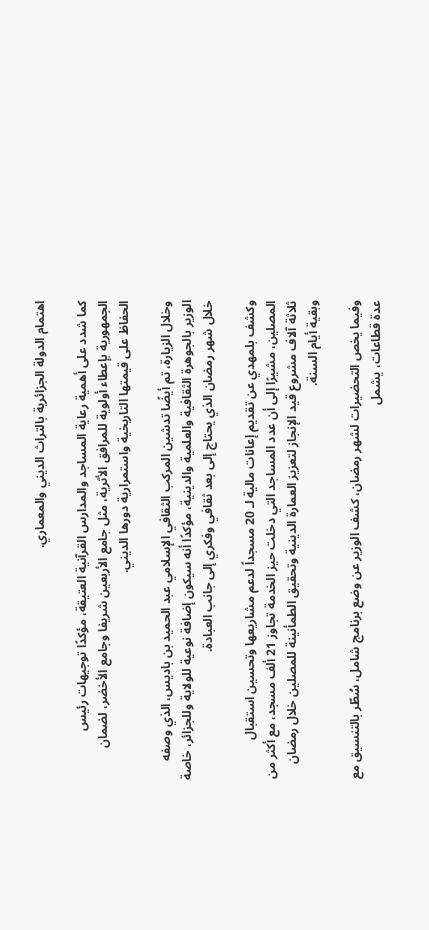اهتمام الدولة الجزائرية بالتراث الديني والمعماري.

كما شدد على أهمية رعاية المساجد والمدارس القرآنية العتيقة، مؤكدًا توجيهات رئيس الجمهورية بإعطاء أولوية للمرافق الأثرية، مثل جامع الأربعين شريفا وجامع الأخضر، لضمان الحفاظ على قيمتها التاريخية واستمرارية دورها الديني.

وخلال الزيارة، تم أيضًا تدشين المركب الثقافي الإسلامي عبد الحميد بن باديس، الذي وصفه الوزير بالجوهرة الثقافية والعلمية والدينية، مؤكدًا أنه سيكون إضافة نوعية للولاية وللجزائر، خاصة خلال شهر رمضان الذي يحتاج إلى بعد ثقافي وفكري إلى جانب العبادة.

وكشف بلمهدي عن تقديم إعانات مالية لـ 20 مسجداً لدعم مشاريعها وتحسين استقبال المصلين، مشيرًا إلى أن عدد المساجد التي دخلت حيز الخدمة تجاوز 21 ألف مسجد، مع أكثر من ثلاثة آلاف مشروع قيد الإنجاز لتعزيز العمارة الدينية وتحقيق الطمأنينة للمصلين خلال رمضان وبقية أيام السنة.

وفيما يخص التحضيرات لشهر رمضان، كشف الوزير عن وضع برنامج شامل، سُطّر بالتنسيق مع عدة قطاعات، يشمل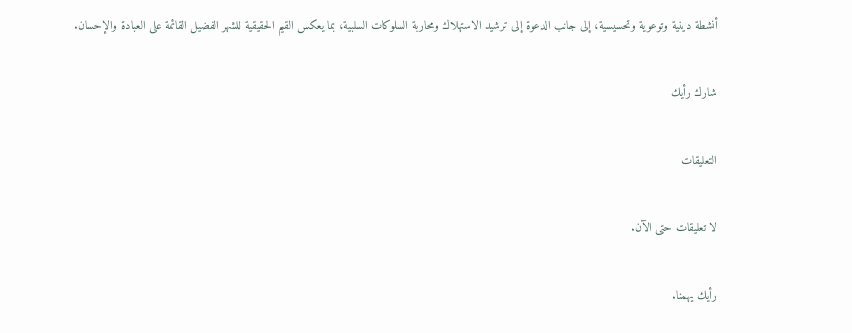أنشطة دينية وتوعوية وتحسيسية، إلى جانب الدعوة إلى ترشيد الاستهلاك ومحاربة السلوكات السلبية، بما يعكس القيم الحقيقية للشهر الفضيل القائمة على العبادة والإحسان.

شارك رأيك

التعليقات

لا تعليقات حتى الآن.

رأيك يهمنا.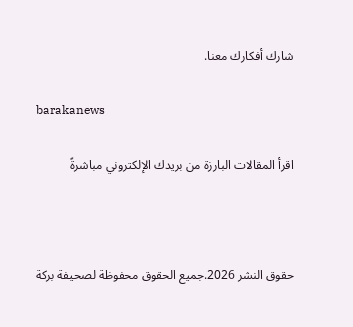شارك أفكارك معنا.

barakanews

اقرأ المقالات البارزة من بريدك الإلكتروني مباشرةً



حقوق النشر 2026.جميع الحقوق محفوظة لصحيفة بركة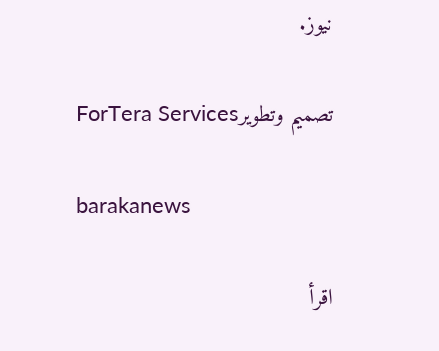نيوز.

تصميم وتطويرForTera Services

barakanews

اقرأ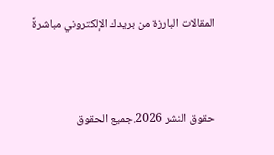المقالات البارزة من بريدك الإلكتروني مباشرةً



حقوق النشر 2026.جميع الحقوق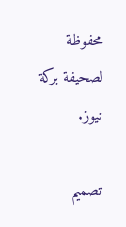محفوظة لصحيفة بركة نيوز.

تصميم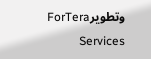وتطويرForTera Services